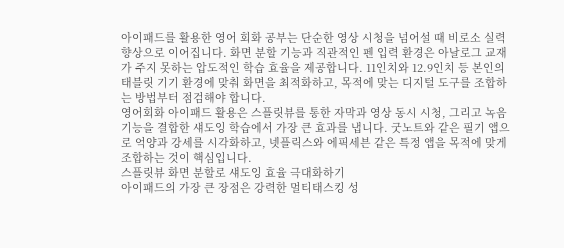아이패드를 활용한 영어 회화 공부는 단순한 영상 시청을 넘어설 때 비로소 실력 향상으로 이어집니다. 화면 분할 기능과 직관적인 펜 입력 환경은 아날로그 교재가 주지 못하는 압도적인 학습 효율을 제공합니다. 11인치와 12.9인치 등 본인의 태블릿 기기 환경에 맞춰 화면을 최적화하고, 목적에 맞는 디지털 도구를 조합하는 방법부터 점검해야 합니다.
영어회화 아이패드 활용은 스플릿뷰를 통한 자막과 영상 동시 시청, 그리고 녹음 기능을 결합한 섀도잉 학습에서 가장 큰 효과를 냅니다. 굿노트와 같은 필기 앱으로 억양과 강세를 시각화하고, 넷플릭스와 에픽세븐 같은 특정 앱을 목적에 맞게 조합하는 것이 핵심입니다.
스플릿뷰 화면 분할로 섀도잉 효율 극대화하기
아이패드의 가장 큰 장점은 강력한 멀티태스킹 성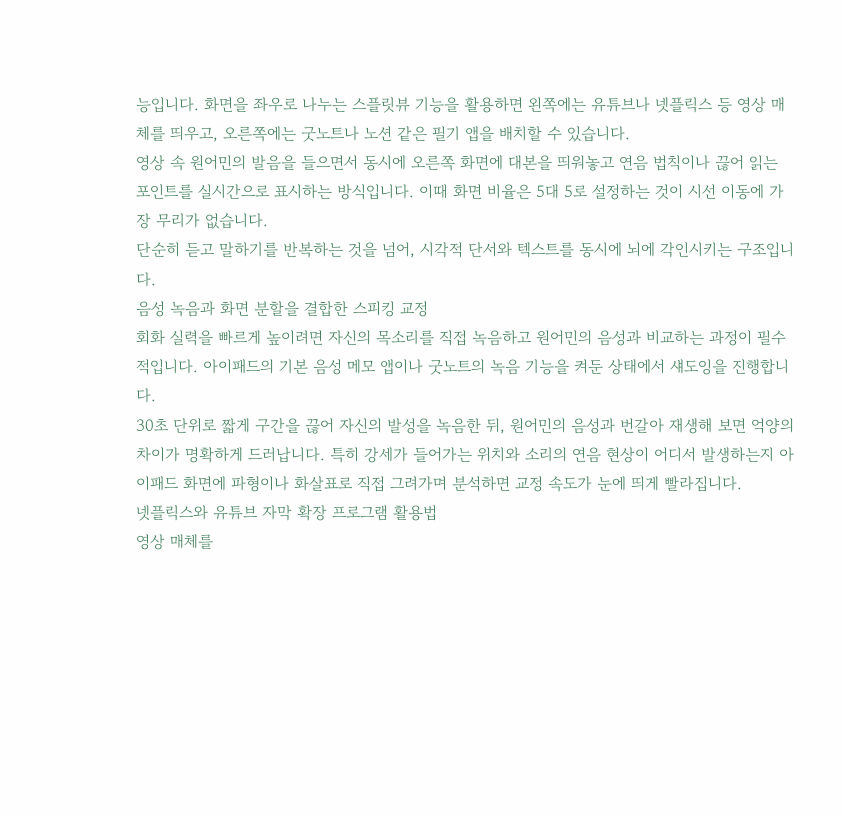능입니다. 화면을 좌우로 나누는 스플릿뷰 기능을 활용하면 왼쪽에는 유튜브나 넷플릭스 등 영상 매체를 띄우고, 오른쪽에는 굿노트나 노션 같은 필기 앱을 배치할 수 있습니다.
영상 속 원어민의 발음을 들으면서 동시에 오른쪽 화면에 대본을 띄워놓고 연음 법칙이나 끊어 읽는 포인트를 실시간으로 표시하는 방식입니다. 이때 화면 비율은 5대 5로 설정하는 것이 시선 이동에 가장 무리가 없습니다.
단순히 듣고 말하기를 반복하는 것을 넘어, 시각적 단서와 텍스트를 동시에 뇌에 각인시키는 구조입니다.
음성 녹음과 화면 분할을 결합한 스피킹 교정
회화 실력을 빠르게 높이려면 자신의 목소리를 직접 녹음하고 원어민의 음성과 비교하는 과정이 필수적입니다. 아이패드의 기본 음성 메모 앱이나 굿노트의 녹음 기능을 켜둔 상태에서 섀도잉을 진행합니다.
30초 단위로 짧게 구간을 끊어 자신의 발성을 녹음한 뒤, 원어민의 음성과 번갈아 재생해 보면 억양의 차이가 명확하게 드러납니다. 특히 강세가 들어가는 위치와 소리의 연음 현상이 어디서 발생하는지 아이패드 화면에 파형이나 화살표로 직접 그려가며 분석하면 교정 속도가 눈에 띄게 빨라집니다.
넷플릭스와 유튜브 자막 확장 프로그램 활용법
영상 매체를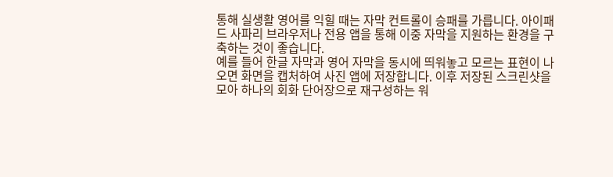통해 실생활 영어를 익힐 때는 자막 컨트롤이 승패를 가릅니다. 아이패드 사파리 브라우저나 전용 앱을 통해 이중 자막을 지원하는 환경을 구축하는 것이 좋습니다.
예를 들어 한글 자막과 영어 자막을 동시에 띄워놓고 모르는 표현이 나오면 화면을 캡처하여 사진 앱에 저장합니다. 이후 저장된 스크린샷을 모아 하나의 회화 단어장으로 재구성하는 워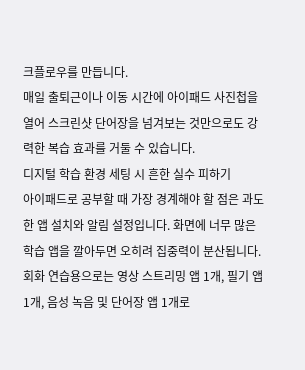크플로우를 만듭니다.
매일 출퇴근이나 이동 시간에 아이패드 사진첩을 열어 스크린샷 단어장을 넘겨보는 것만으로도 강력한 복습 효과를 거둘 수 있습니다.
디지털 학습 환경 세팅 시 흔한 실수 피하기
아이패드로 공부할 때 가장 경계해야 할 점은 과도한 앱 설치와 알림 설정입니다. 화면에 너무 많은 학습 앱을 깔아두면 오히려 집중력이 분산됩니다.
회화 연습용으로는 영상 스트리밍 앱 1개, 필기 앱 1개, 음성 녹음 및 단어장 앱 1개로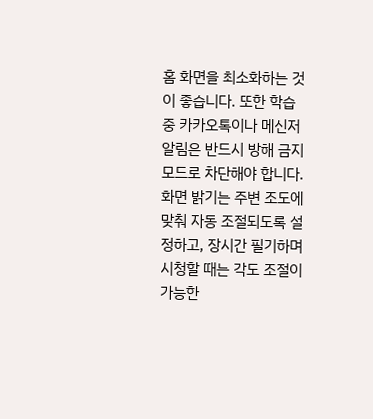홈 화면을 최소화하는 것이 좋습니다. 또한 학습 중 카카오톡이나 메신저 알림은 반드시 방해 금지 모드로 차단해야 합니다.
화면 밝기는 주변 조도에 맞춰 자동 조절되도록 설정하고, 장시간 필기하며 시청할 때는 각도 조절이 가능한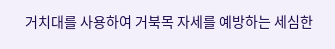거치대를 사용하여 거북목 자세를 예방하는 세심한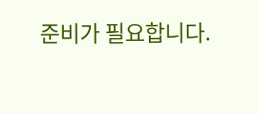준비가 필요합니다.